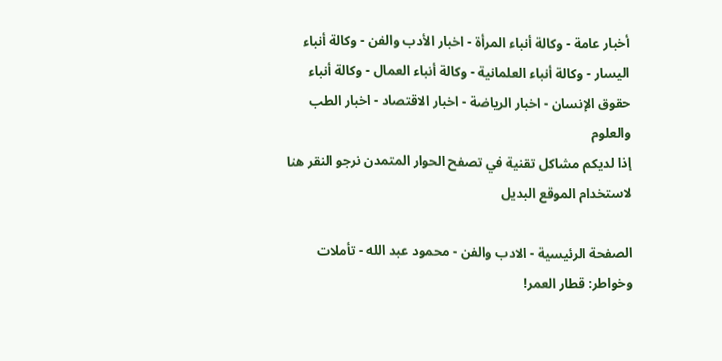أخبار عامة - وكالة أنباء المرأة - اخبار الأدب والفن - وكالة أنباء اليسار - وكالة أنباء العلمانية - وكالة أنباء العمال - وكالة أنباء حقوق الإنسان - اخبار الرياضة - اخبار الاقتصاد - اخبار الطب والعلوم
إذا لديكم مشاكل تقنية في تصفح الحوار المتمدن نرجو النقر هنا لاستخدام الموقع البديل

الصفحة الرئيسية - الادب والفن - محمود عبد الله - تأملات وخواطر: قطار العمر!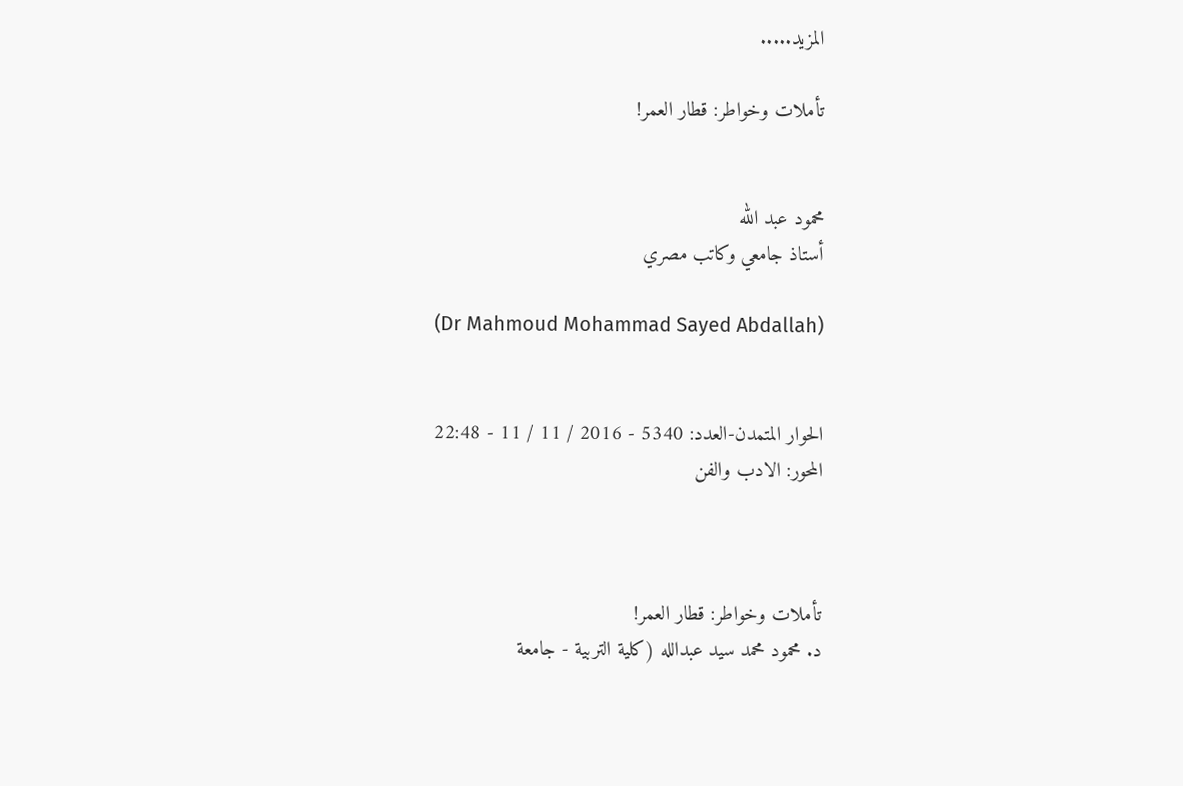المزيد.....

تأملات وخواطر: قطار العمر!


محمود عبد الله
أستاذ جامعي وكاتب مصري

(Dr Mahmoud Mohammad Sayed Abdallah)


الحوار المتمدن-العدد: 5340 - 2016 / 11 / 11 - 22:48
المحور: الادب والفن



تأملات وخواطر: قطار العمر!
د. محمود محمد سيد عبدالله (كلية التربية - جامعة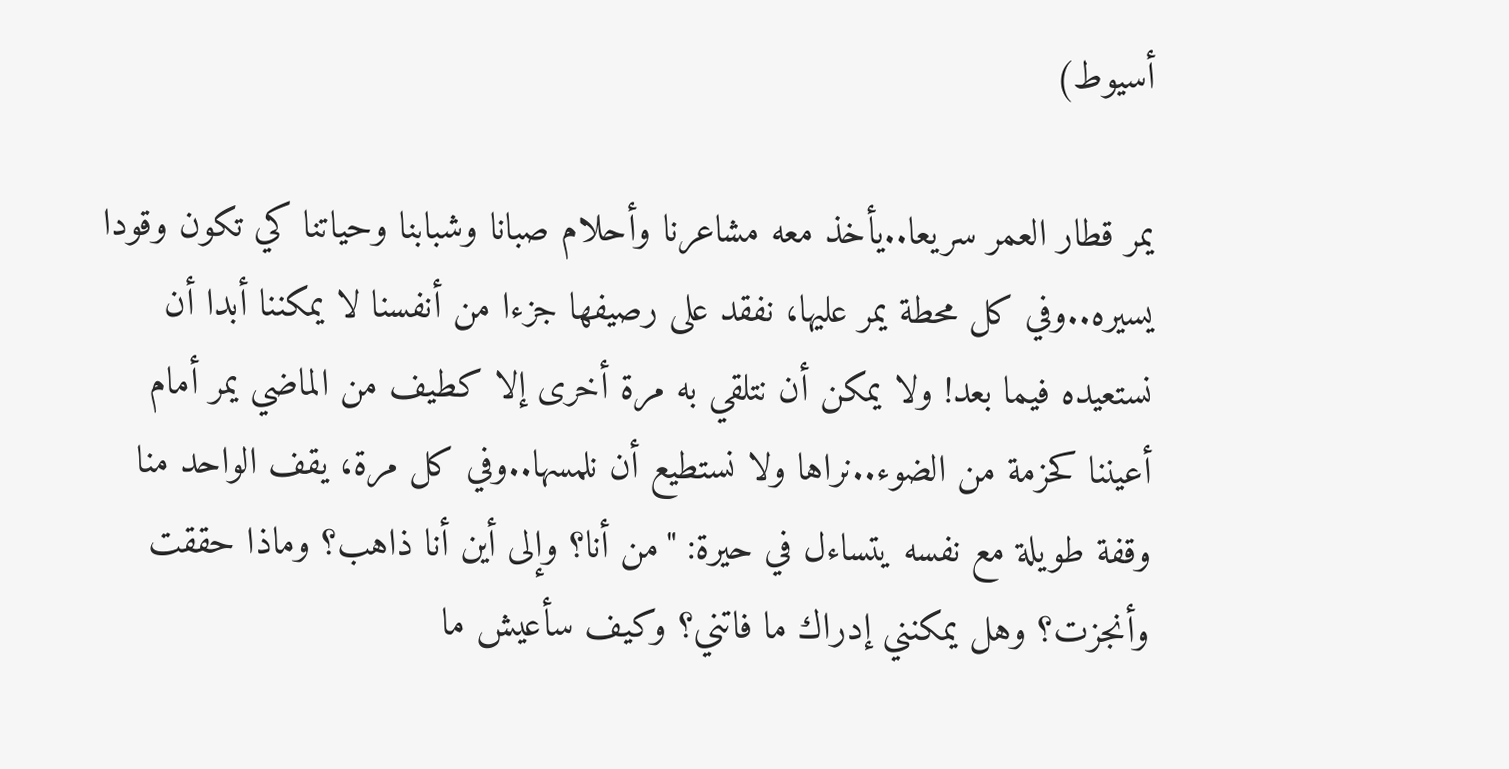أسيوط)

يمر قطار العمر سريعا..يأخذ معه مشاعرنا وأحلام صبانا وشبابنا وحياتنا كي تكون وقودا يسيره..وفي كل محطة يمر عليها، نفقد على رصيفها جزءا من أنفسنا لا يمكننا أبدا أن نستعيده فيما بعد! ولا يمكن أن نتلقي به مرة أخرى إلا كطيف من الماضي يمر أمام أعيننا كحزمة من الضوء..نراها ولا نستطيع أن نلمسها..وفي كل مرة، يقف الواحد منا وقفة طويلة مع نفسه يتساءل في حيرة: "من أنا؟ وإلى أين أنا ذاهب؟ وماذا حققت وأنجزت؟ وهل يمكنني إدراك ما فاتني؟ وكيف سأعيش ما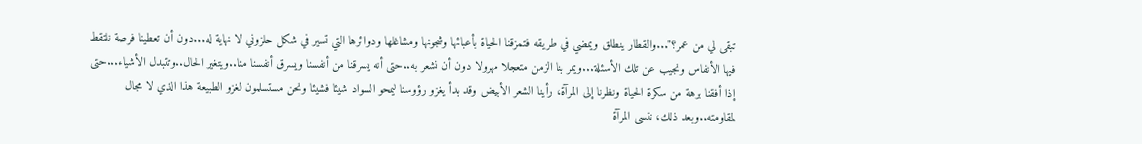تبقى لي من عمر؟"...والقطار ينطلق ويمضي في طريقه فتمزقنا الحياة بأعبائها وشجونها ومشاغلها ودوائرها التي تسير في شكل حلزوني لا نهاية له...دون أن تعطينا فرصة نلتقط فيها الأنفاس ونجيب عن تلك الأسئلة...ويمر بنا الزمن متعجلا مهرولا دون أن نشعر به..حتى أنه يسرقنا من أنفسنا ويسرق أنفسنا منا..ويتغير الحال..وتتبدل الأشياء...حتى إذا أفقنا برهة من سكرة الحياة ونظرنا إلى المرآة، رأينا الشعر الأبيض وقد بدأ يغزو رؤوسنا ليمحو السواد شيئا فشيئا ونحن مستسلمون لغزو الطبيعة هذا الذي لا مجال لمقاومته..وبعد ذلك، ننسى المرآة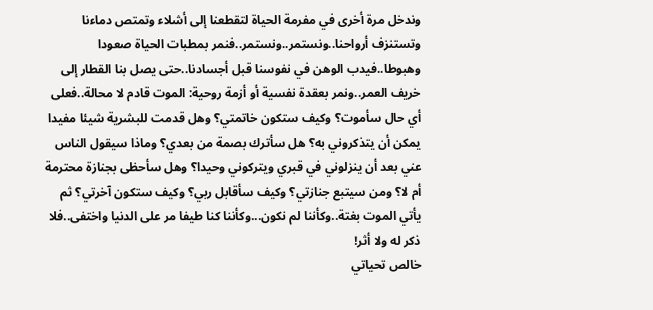وندخل مرة أخرى في مفرمة الحياة لتقطعنا إلى أشلاء وتمتص دماءنا وتستنزف أرواحنا..ونستمر..ونستمر..فنمر بمطبات الحياة صعودا وهبوطا..فيدب الوهن في نفوسنا قبل أجسادنا..حتى يصل بنا القطار إلى خريف العمر..ونمر بعقدة نفسية أو أزمة روحية: الموت قادم لا محالة..فعلى أي حال سأموت؟ وكيف ستكون خاتمتي؟ وهل قدمت للبشرية شيئا مفيدا يمكن أن يتذكروني به؟ هل سأترك بصمة من بعدي؟ وماذا سيقول الناس عني بعد أن ينزلوني في قبري ويتركوني وحيدا؟ وهل سأحظى بجنازة محترمة أم لا؟ ومن سيتبع جنازتي؟ وكيف سأقابل ربي؟ وكيف ستكون آخرتي؟ ثم يأتي الموت بغتة..وكأننا لم نكون...وكأننا كنا طيفا مر على الدنيا واختفى..فلا ذكر له ولا أثر!
خالص تحياتي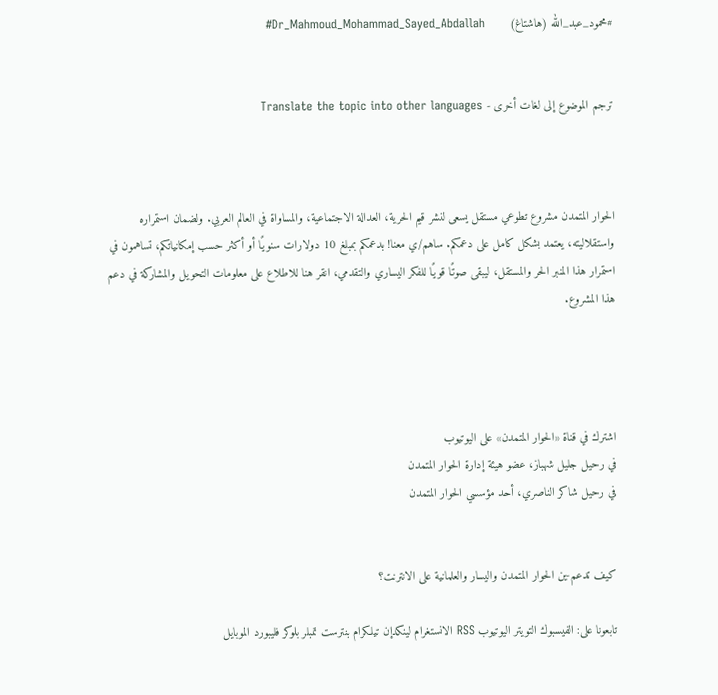#محمود_عبد_الله (هاشتاغ)       Dr_Mahmoud_Mohammad_Sayed_Abdallah#


ترجم الموضوع إلى لغات أخرى - Translate the topic into other languages



الحوار المتمدن مشروع تطوعي مستقل يسعى لنشر قيم الحرية، العدالة الاجتماعية، والمساواة في العالم العربي. ولضمان استمراره واستقلاليته، يعتمد بشكل كامل على دعمكم. ساهم/ي معنا! بدعمكم بمبلغ 10 دولارات سنويًا أو أكثر حسب إمكانياتكم، تساهمون في استمرار هذا المنبر الحر والمستقل، ليبقى صوتًا قويًا للفكر اليساري والتقدمي، انقر هنا للاطلاع على معلومات التحويل والمشاركة في دعم هذا المشروع.




اشترك في قناة «الحوار المتمدن» على اليوتيوب
في رحيل جليل شهباز، عضو هيئة إدارة الحوار المتمدن
في رحيل شاكر الناصري، أحد مؤسسي الحوار المتمدن


كيف تدعم-ين الحوار المتمدن واليسار والعلمانية على الانترنت؟

تابعونا على: الفيسبوك التويتر اليوتيوب RSS الانستغرام لينكدإن تيلكرام بنترست تمبلر بلوكر فليبورد الموبايل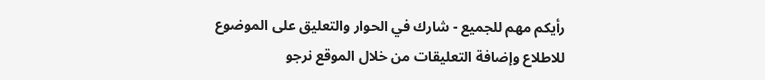رأيكم مهم للجميع - شارك في الحوار والتعليق على الموضوع
للاطلاع وإضافة التعليقات من خلال الموقع نرجو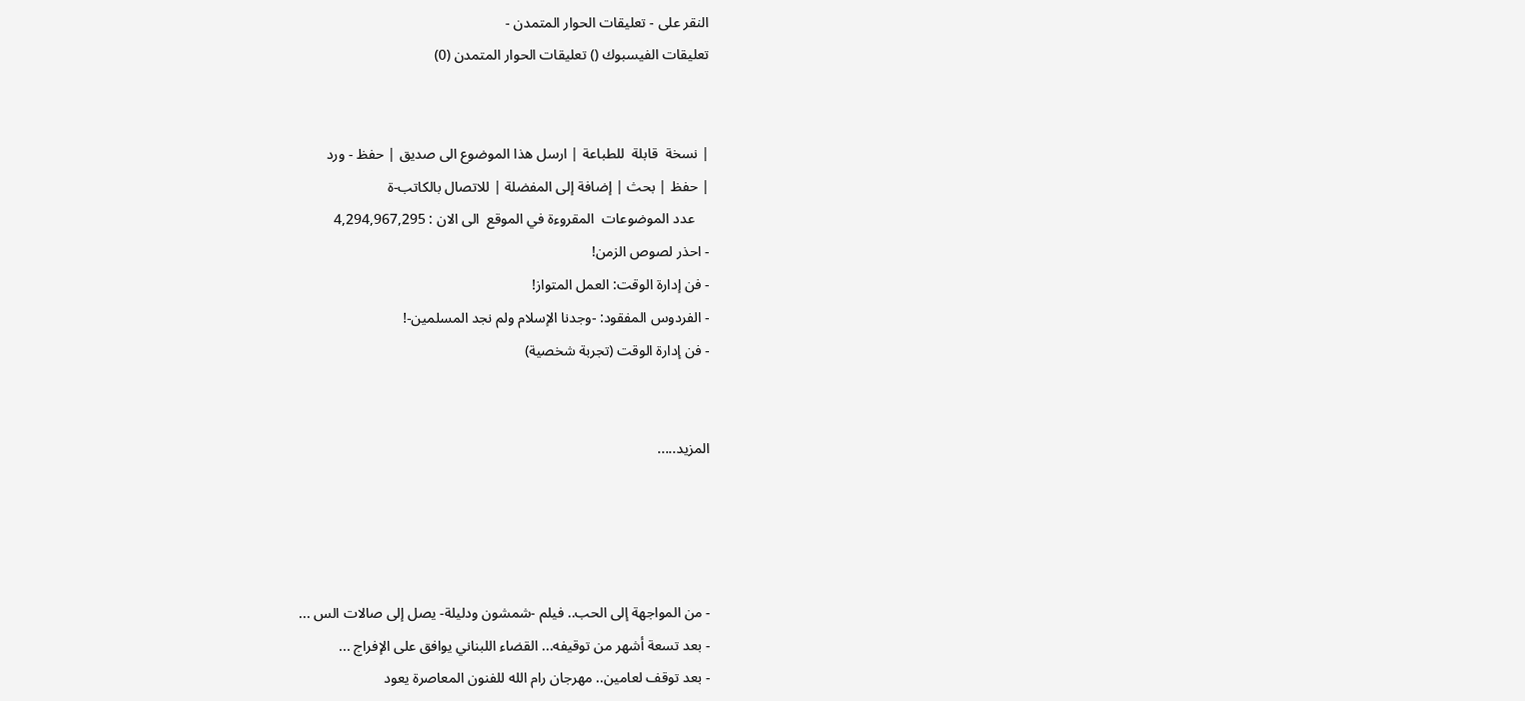النقر على - تعليقات الحوار المتمدن -
تعليقات الفيسبوك () تعليقات الحوار المتمدن (0)


| نسخة  قابلة  للطباعة | ارسل هذا الموضوع الى صديق | حفظ - ورد
| حفظ | بحث | إضافة إلى المفضلة | للاتصال بالكاتب-ة
    عدد الموضوعات  المقروءة في الموقع  الى الان : 4,294,967,295
- احذر لصوص الزمن!
- فن إدارة الوقت: العمل المتواز!
- الفردوس المفقود: -وجدنا الإسلام ولم نجد المسلمين-!
- فن إدارة الوقت (تجربة شخصية)


المزيد.....




- من المواجهة إلى الحب.. فيلم -شمشون ودليلة- يصل إلى صالات الس ...
- بعد تسعة أشهر من توقيفه... القضاء اللبناني يوافق على الإفراج ...
- بعد توقف لعامين.. مهرجان رام الله للفنون المعاصرة يعود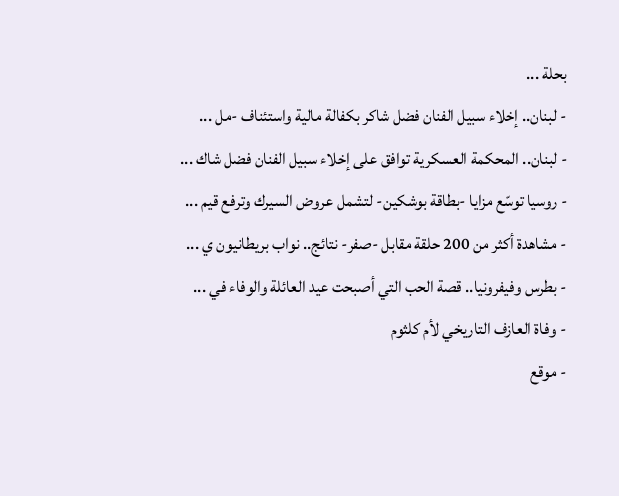بحلة ...
- لبنان.. إخلاء سبيل الفنان فضل شاكر بكفالة مالية واستئناف -مل ...
- لبنان.. المحكمة العسكرية توافق على إخلاء سبيل الفنان فضل شاك ...
- روسيا توسّع مزايا -بطاقة بوشكين- لتشمل عروض السيرك وترفع قيم ...
- مشاهدة أكثر من 200 حلقة مقابل -صفر- نتائج.. نواب بريطانيون ي ...
- بطرس وفيفرونيا.. قصة الحب التي أصبحت عيد العائلة والوفاء في ...
- وفاة العازف التاريخي لأم كلثوم
- موقع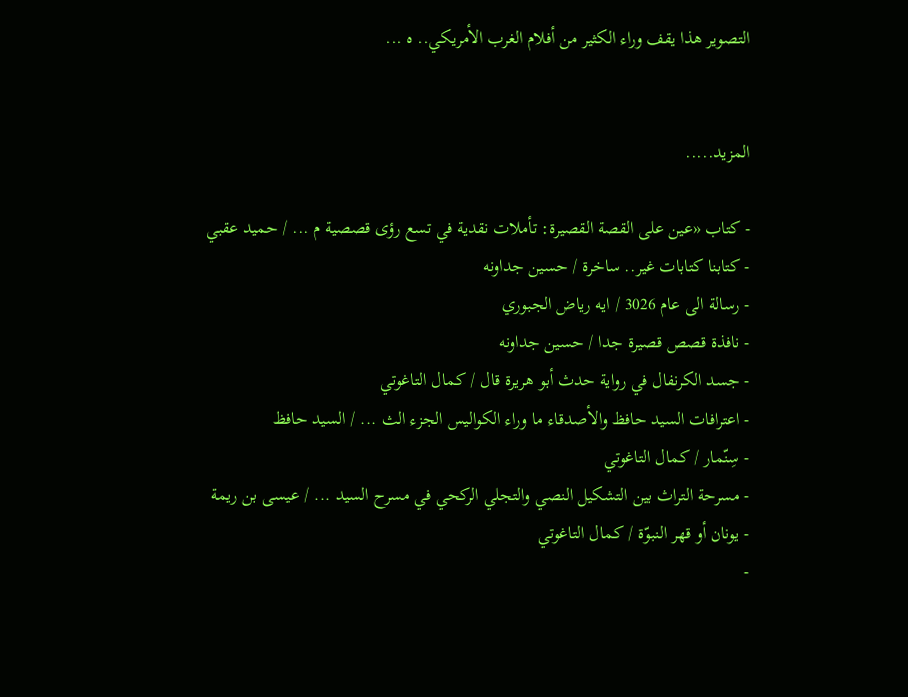التصوير هذا يقف وراء الكثير من أفلام الغرب الأمريكي.. ه ...


المزيد.....

- كتاب «عين على القصة القصيرة: تأملات نقدية في تسع رؤى قصصية م ... / حميد عقبي
- كتابنا كتابات غير.. ساخرة / حسين جداونه
- رسالة الى عام 3026 / ايه رياض الجبوري
- نافذة قصص قصيرة جدا / حسين جداونه
- جسد الكرنفال في رواية حدث أبو هريرة قال / كمال التاغوتي
- اعترافات السيد حافظ والأصدقاء ما وراء الكواليس الجزء الث ... / السيد حافظ
- سِنّمار / كمال التاغوتي
- مسرحة التراث بين التشكيل النصي والتجلي الركحي في مسرح السيد ... / عيسى بن ريمة
- يونان أو قهر النبوّة / كمال التاغوتي
-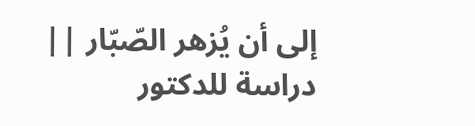إلى أن يُزهر الصّبّار || دراسة للدكتور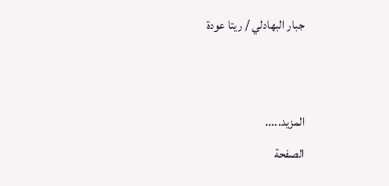جبار البهادلي / ريتا عودة


المزيد.....
الصفحة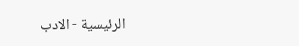الرئيسية - الادب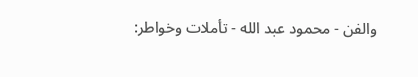والفن - محمود عبد الله - تأملات وخواطر: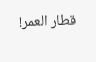قطار العمر!